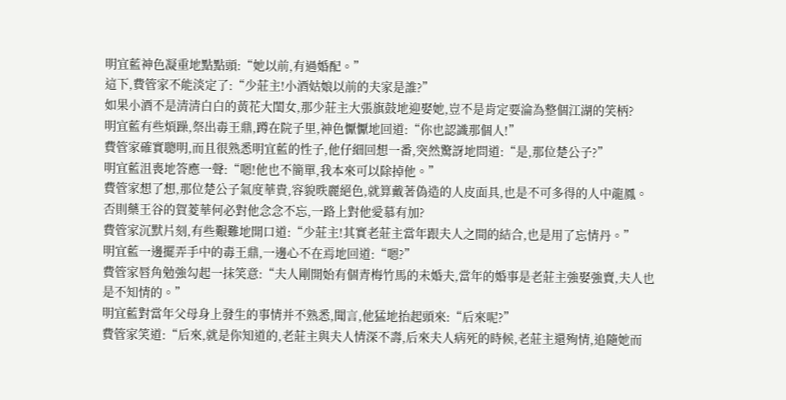明宜藍神色凝重地點點頭:“她以前,有過婚配。”
這下,費管家不能淡定了:“少莊主!小酒姑娘以前的夫家是誰?”
如果小酒不是清清白白的黃花大閨女,那少莊主大張旗鼓地迎娶她,豈不是肯定要淪為整個江湖的笑柄?
明宜藍有些煩躁,祭出毒王鼎,蹲在院子里,神色懨懨地回道:“你也認識那個人!”
費管家確實聰明,而且很熟悉明宜藍的性子,他仔細回想一番,突然驚訝地問道:“是,那位楚公子?”
明宜藍沮喪地答應一聲:“嗯!他也不簡單,我本來可以除掉他。”
費管家想了想,那位楚公子氣度華貴,容貌昳麗絕色,就算戴著偽造的人皮面具,也是不可多得的人中龍鳳。
否則藥王谷的賀菱華何必對他念念不忘,一路上對他愛慕有加?
費管家沉默片刻,有些艱難地開口道:“少莊主!其實老莊主當年跟夫人之間的結合,也是用了忘情丹。”
明宜藍一邊擺弄手中的毒王鼎,一邊心不在焉地回道:“嗯?”
費管家唇角勉強勾起一抹笑意:“夫人剛開始有個青梅竹馬的未婚夫,當年的婚事是老莊主強娶強賣,夫人也是不知情的。”
明宜藍對當年父母身上發生的事情并不熟悉,聞言,他猛地抬起頭來:“后來呢?”
費管家笑道:“后來,就是你知道的,老莊主與夫人情深不壽,后來夫人病死的時候,老莊主還殉情,追隨她而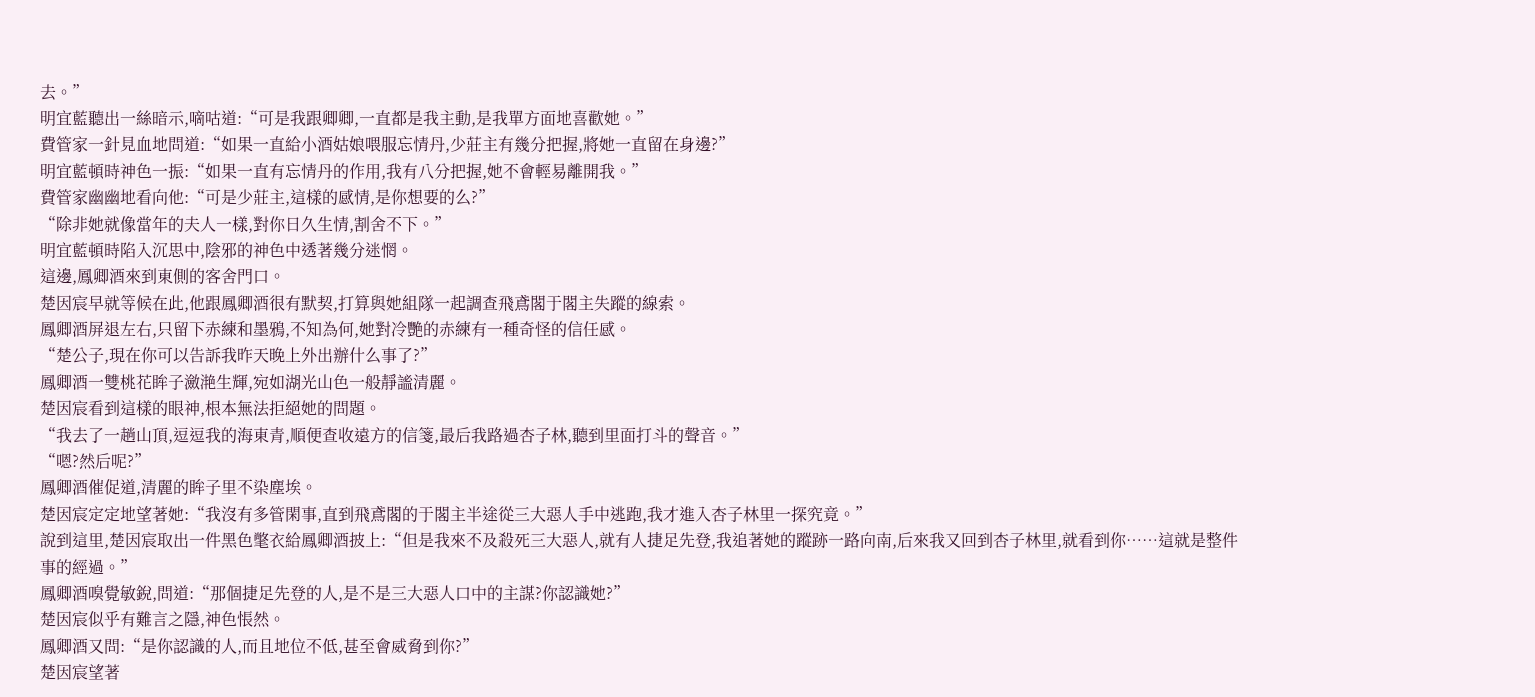去。”
明宜藍聽出一絲暗示,嘀咕道:“可是我跟卿卿,一直都是我主動,是我單方面地喜歡她。”
費管家一針見血地問道:“如果一直給小酒姑娘喂服忘情丹,少莊主有幾分把握,將她一直留在身邊?”
明宜藍頓時神色一振:“如果一直有忘情丹的作用,我有八分把握,她不會輕易離開我。”
費管家幽幽地看向他:“可是少莊主,這樣的感情,是你想要的么?”
“除非她就像當年的夫人一樣,對你日久生情,割舍不下。”
明宜藍頓時陷入沉思中,陰邪的神色中透著幾分迷惘。
這邊,鳳卿酒來到東側的客舍門口。
楚因宸早就等候在此,他跟鳳卿酒很有默契,打算與她組隊一起調查飛鳶閣于閣主失蹤的線索。
鳳卿酒屏退左右,只留下赤練和墨鴉,不知為何,她對冷艷的赤練有一種奇怪的信任感。
“楚公子,現在你可以告訴我昨天晚上外出辦什么事了?”
鳳卿酒一雙桃花眸子瀲滟生輝,宛如湖光山色一般靜謐清麗。
楚因宸看到這樣的眼神,根本無法拒絕她的問題。
“我去了一趟山頂,逗逗我的海東青,順便查收遠方的信箋,最后我路過杏子林,聽到里面打斗的聲音。”
“嗯?然后呢?”
鳳卿酒催促道,清麗的眸子里不染塵埃。
楚因宸定定地望著她:“我沒有多管閑事,直到飛鳶閣的于閣主半途從三大惡人手中逃跑,我才進入杏子林里一探究竟。”
說到這里,楚因宸取出一件黑色氅衣給鳳卿酒披上:“但是我來不及殺死三大惡人,就有人捷足先登,我追著她的蹤跡一路向南,后來我又回到杏子林里,就看到你……這就是整件事的經過。”
鳳卿酒嗅覺敏銳,問道:“那個捷足先登的人,是不是三大惡人口中的主謀?你認識她?”
楚因宸似乎有難言之隱,神色悵然。
鳳卿酒又問:“是你認識的人,而且地位不低,甚至會威脅到你?”
楚因宸望著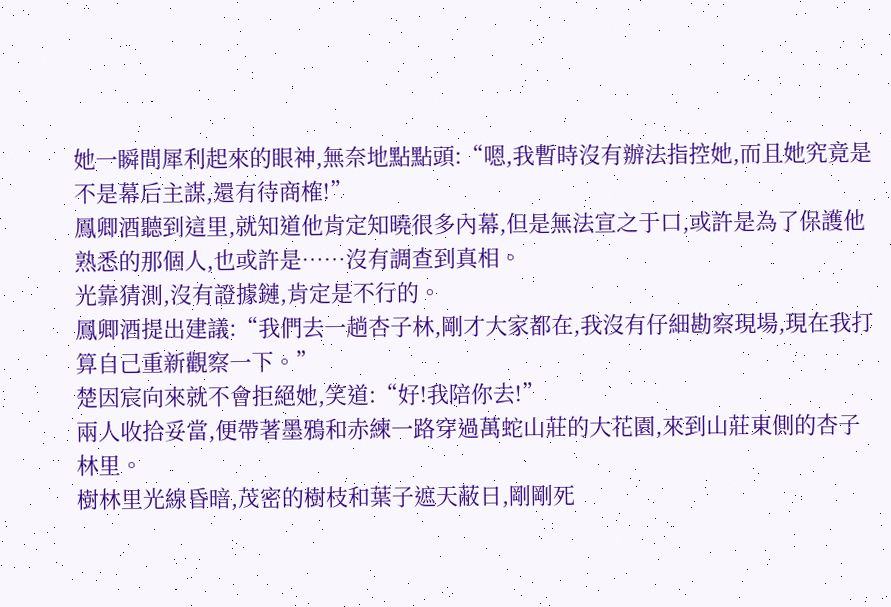她一瞬間犀利起來的眼神,無奈地點點頭:“嗯,我暫時沒有辦法指控她,而且她究竟是不是幕后主謀,還有待商榷!”
鳳卿酒聽到這里,就知道他肯定知曉很多內幕,但是無法宣之于口,或許是為了保護他熟悉的那個人,也或許是……沒有調查到真相。
光靠猜測,沒有證據鏈,肯定是不行的。
鳳卿酒提出建議:“我們去一趟杏子林,剛才大家都在,我沒有仔細勘察現場,現在我打算自己重新觀察一下。”
楚因宸向來就不會拒絕她,笑道:“好!我陪你去!”
兩人收拾妥當,便帶著墨鴉和赤練一路穿過萬蛇山莊的大花園,來到山莊東側的杏子林里。
樹林里光線昏暗,茂密的樹枝和葉子遮天蔽日,剛剛死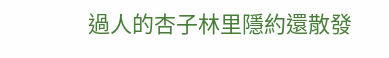過人的杏子林里隱約還散發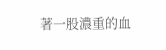著一股濃重的血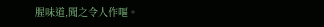腥味道,聞之令人作嘔。